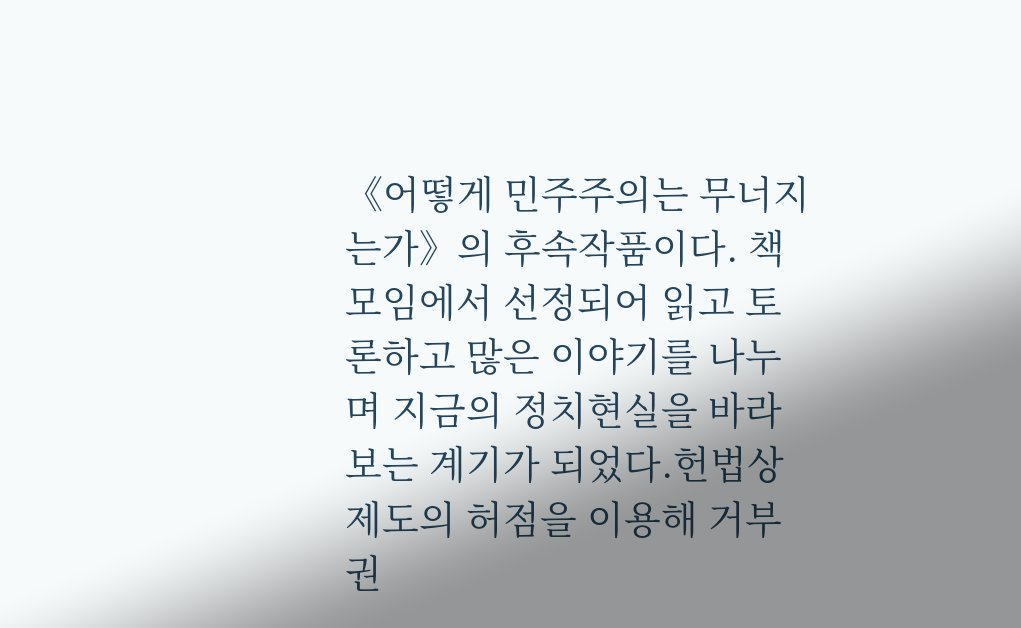《어떻게 민주주의는 무너지는가》의 후속작품이다. 책모임에서 선정되어 읽고 토론하고 많은 이야기를 나누며 지금의 정치현실을 바라보는 계기가 되었다.헌법상 제도의 허점을 이용해 거부권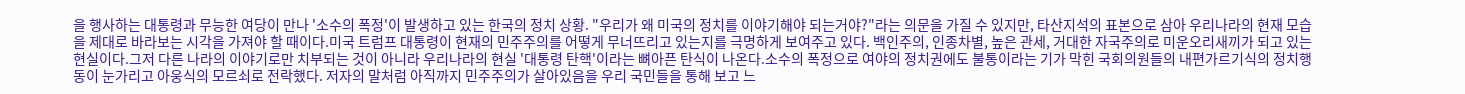을 행사하는 대통령과 무능한 여당이 만나 '소수의 폭정'이 발생하고 있는 한국의 정치 상황. "우리가 왜 미국의 정치를 이야기해야 되는거야?"라는 의문을 가질 수 있지만, 타산지석의 표본으로 삼아 우리나라의 현재 모습을 제대로 바라보는 시각을 가져야 할 때이다.미국 트럼프 대통령이 현재의 민주주의를 어떻게 무너뜨리고 있는지를 극명하게 보여주고 있다. 백인주의, 인종차별, 높은 관세, 거대한 자국주의로 미운오리새끼가 되고 있는 현실이다.그저 다른 나라의 이야기로만 치부되는 것이 아니라 우리나라의 현실 '대통령 탄핵'이라는 뼈아픈 탄식이 나온다.소수의 폭정으로 여야의 정치권에도 불통이라는 기가 막힌 국회의원들의 내편가르기식의 정치행동이 눈가리고 아웅식의 모르쇠로 전락했다. 저자의 말처럼 아직까지 민주주의가 살아있음을 우리 국민들을 통해 보고 느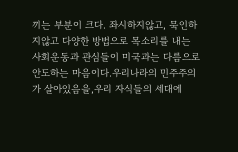끼는 부분이 크다. 좌시하지않고, 묵인하지않고 다양한 방법으로 목소리를 내는 사회운동과 관심들이 미국과는 다름으로 안도하는 마음이다.우리나라의 민주주의가 살아있음을,우리 자식들의 세대에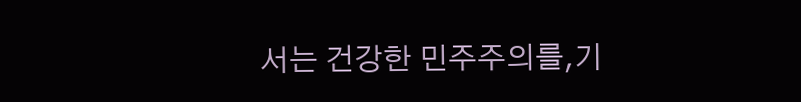서는 건강한 민주주의를,기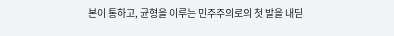본이 통하고, 균형을 이루는 민주주의로의 첫 발을 내딛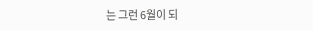는 그런 6월이 되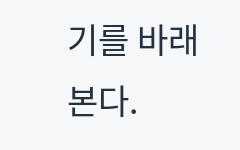기를 바래본다.